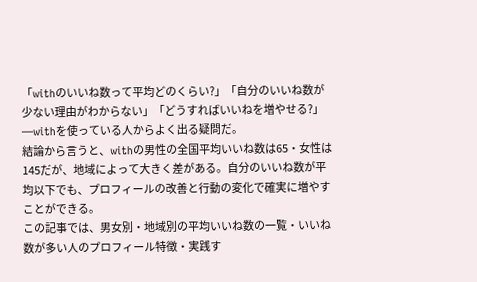「withのいいね数って平均どのくらい?」「自分のいいね数が少ない理由がわからない」「どうすればいいねを増やせる?」—withを使っている人からよく出る疑問だ。
結論から言うと、withの男性の全国平均いいね数は65・女性は145だが、地域によって大きく差がある。自分のいいね数が平均以下でも、プロフィールの改善と行動の変化で確実に増やすことができる。
この記事では、男女別・地域別の平均いいね数の一覧・いいね数が多い人のプロフィール特徴・実践す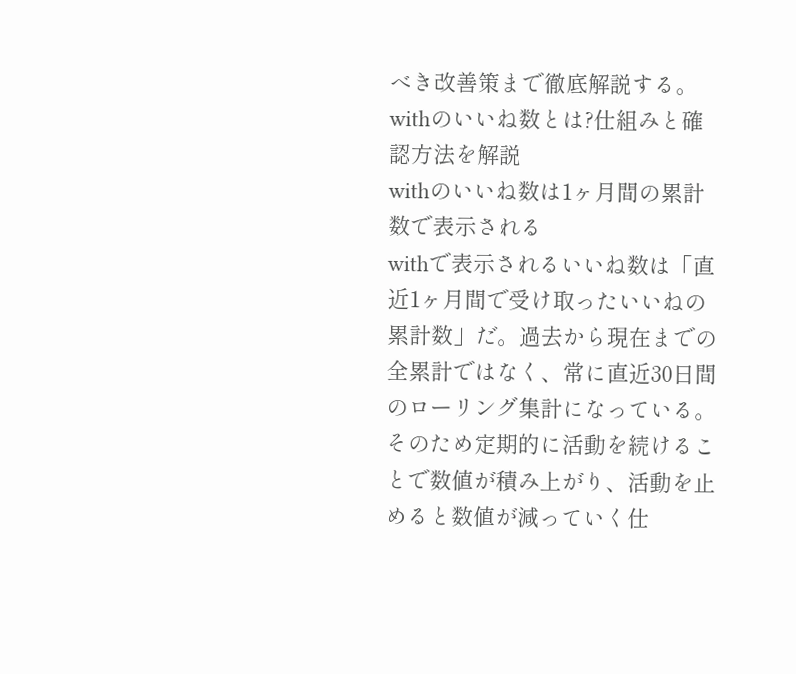べき改善策まで徹底解説する。
withのいいね数とは?仕組みと確認方法を解説
withのいいね数は1ヶ月間の累計数で表示される
withで表示されるいいね数は「直近1ヶ月間で受け取ったいいねの累計数」だ。過去から現在までの全累計ではなく、常に直近30日間のローリング集計になっている。そのため定期的に活動を続けることで数値が積み上がり、活動を止めると数値が減っていく仕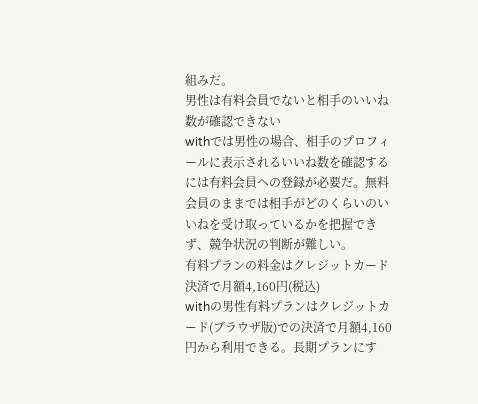組みだ。
男性は有料会員でないと相手のいいね数が確認できない
withでは男性の場合、相手のプロフィールに表示されるいいね数を確認するには有料会員への登録が必要だ。無料会員のままでは相手がどのくらいのいいねを受け取っているかを把握できず、競争状況の判断が難しい。
有料プランの料金はクレジットカード決済で月額4,160円(税込)
withの男性有料プランはクレジットカード(ブラウザ版)での決済で月額4,160円から利用できる。長期プランにす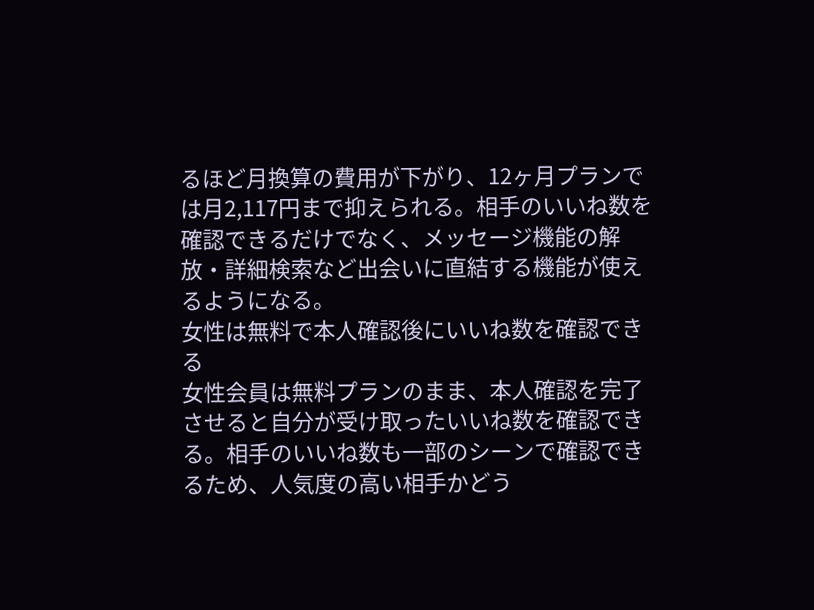るほど月換算の費用が下がり、12ヶ月プランでは月2,117円まで抑えられる。相手のいいね数を確認できるだけでなく、メッセージ機能の解放・詳細検索など出会いに直結する機能が使えるようになる。
女性は無料で本人確認後にいいね数を確認できる
女性会員は無料プランのまま、本人確認を完了させると自分が受け取ったいいね数を確認できる。相手のいいね数も一部のシーンで確認できるため、人気度の高い相手かどう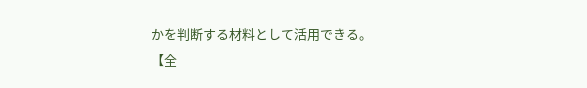かを判断する材料として活用できる。
【全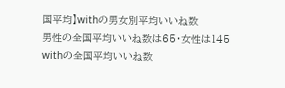国平均】withの男女別平均いいね数
男性の全国平均いいね数は65・女性は145
withの全国平均いいね数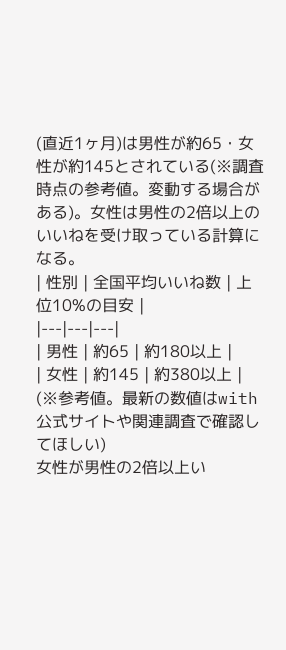(直近1ヶ月)は男性が約65・女性が約145とされている(※調査時点の参考値。変動する場合がある)。女性は男性の2倍以上のいいねを受け取っている計算になる。
| 性別 | 全国平均いいね数 | 上位10%の目安 |
|---|---|---|
| 男性 | 約65 | 約180以上 |
| 女性 | 約145 | 約380以上 |
(※参考値。最新の数値はwith公式サイトや関連調査で確認してほしい)
女性が男性の2倍以上い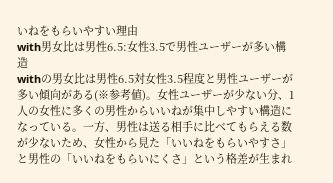いねをもらいやすい理由
with男女比は男性6.5:女性3.5で男性ユーザーが多い構造
withの男女比は男性6.5対女性3.5程度と男性ユーザーが多い傾向がある(※参考値)。女性ユーザーが少ない分、1人の女性に多くの男性からいいねが集中しやすい構造になっている。一方、男性は送る相手に比べてもらえる数が少ないため、女性から見た「いいねをもらいやすさ」と男性の「いいねをもらいにくさ」という格差が生まれ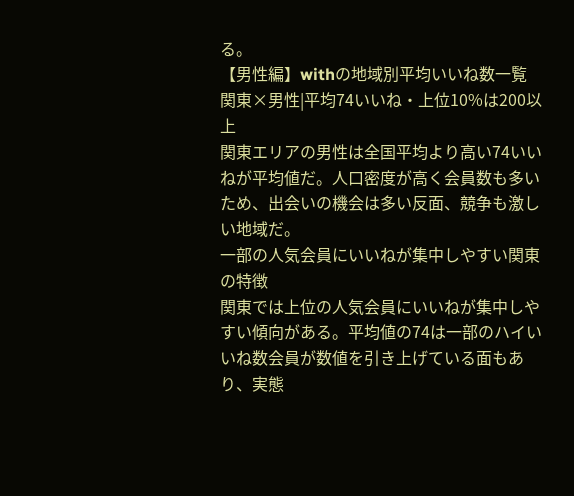る。
【男性編】withの地域別平均いいね数一覧
関東×男性|平均74いいね・上位10%は200以上
関東エリアの男性は全国平均より高い74いいねが平均値だ。人口密度が高く会員数も多いため、出会いの機会は多い反面、競争も激しい地域だ。
一部の人気会員にいいねが集中しやすい関東の特徴
関東では上位の人気会員にいいねが集中しやすい傾向がある。平均値の74は一部のハイいいね数会員が数値を引き上げている面もあり、実態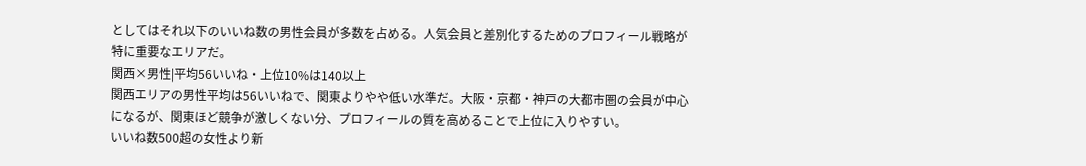としてはそれ以下のいいね数の男性会員が多数を占める。人気会員と差別化するためのプロフィール戦略が特に重要なエリアだ。
関西×男性|平均56いいね・上位10%は140以上
関西エリアの男性平均は56いいねで、関東よりやや低い水準だ。大阪・京都・神戸の大都市圏の会員が中心になるが、関東ほど競争が激しくない分、プロフィールの質を高めることで上位に入りやすい。
いいね数500超の女性より新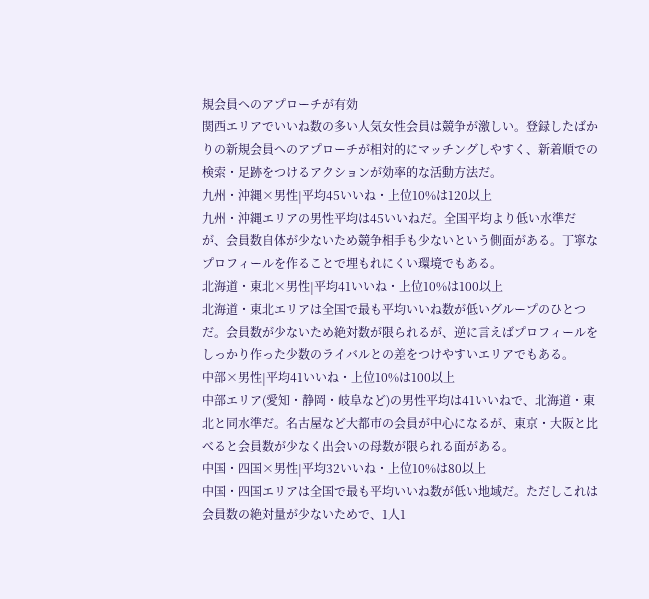規会員へのアプローチが有効
関西エリアでいいね数の多い人気女性会員は競争が激しい。登録したばかりの新規会員へのアプローチが相対的にマッチングしやすく、新着順での検索・足跡をつけるアクションが効率的な活動方法だ。
九州・沖縄×男性|平均45いいね・上位10%は120以上
九州・沖縄エリアの男性平均は45いいねだ。全国平均より低い水準だが、会員数自体が少ないため競争相手も少ないという側面がある。丁寧なプロフィールを作ることで埋もれにくい環境でもある。
北海道・東北×男性|平均41いいね・上位10%は100以上
北海道・東北エリアは全国で最も平均いいね数が低いグループのひとつだ。会員数が少ないため絶対数が限られるが、逆に言えばプロフィールをしっかり作った少数のライバルとの差をつけやすいエリアでもある。
中部×男性|平均41いいね・上位10%は100以上
中部エリア(愛知・静岡・岐阜など)の男性平均は41いいねで、北海道・東北と同水準だ。名古屋など大都市の会員が中心になるが、東京・大阪と比べると会員数が少なく出会いの母数が限られる面がある。
中国・四国×男性|平均32いいね・上位10%は80以上
中国・四国エリアは全国で最も平均いいね数が低い地域だ。ただしこれは会員数の絶対量が少ないためで、1人1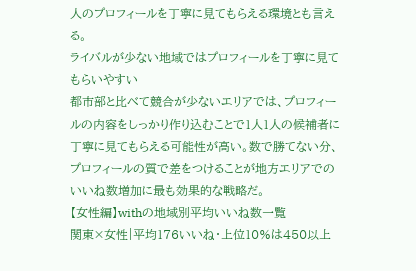人のプロフィールを丁寧に見てもらえる環境とも言える。
ライバルが少ない地域ではプロフィールを丁寧に見てもらいやすい
都市部と比べて競合が少ないエリアでは、プロフィールの内容をしっかり作り込むことで1人1人の候補者に丁寧に見てもらえる可能性が高い。数で勝てない分、プロフィールの質で差をつけることが地方エリアでのいいね数増加に最も効果的な戦略だ。
【女性編】withの地域別平均いいね数一覧
関東×女性|平均176いいね・上位10%は450以上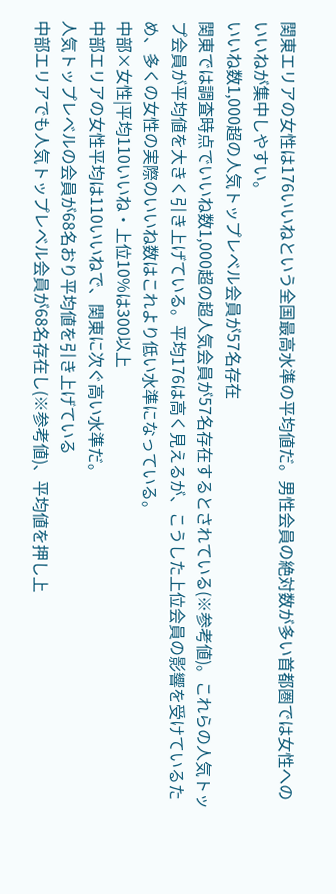関東エリアの女性は176いいねという全国最高水準の平均値だ。男性会員の絶対数が多い首都圏では女性へのいいねが集中しやすい。
いいね数1,000超の人気トップレベル会員が57名存在
関東では調査時点でいいね数1,000超の超人気会員が57名存在するとされている(※参考値)。これらの人気トップ会員が平均値を大きく引き上げている。平均176は高く見えるが、こうした上位会員の影響を受けているため、多くの女性の実際のいいね数はこれより低い水準になっている。
中部×女性|平均110いいね・上位10%は300以上
中部エリアの女性平均は110いいねで、関東に次ぐ高い水準だ。
人気トップレベルの会員が68名おり平均値を引き上げている
中部エリアでも人気トップレベル会員が68名存在し(※参考値)、平均値を押し上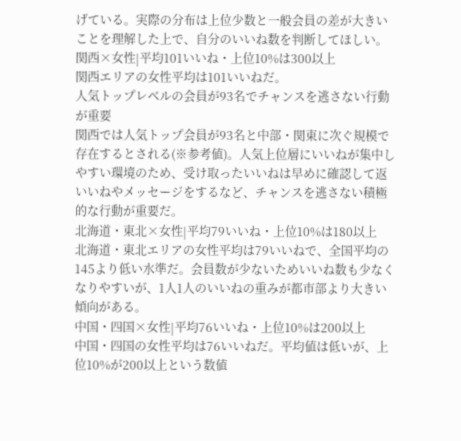げている。実際の分布は上位少数と一般会員の差が大きいことを理解した上で、自分のいいね数を判断してほしい。
関西×女性|平均101いいね・上位10%は300以上
関西エリアの女性平均は101いいねだ。
人気トップレベルの会員が93名でチャンスを逃さない行動が重要
関西では人気トップ会員が93名と中部・関東に次ぐ規模で存在するとされる(※参考値)。人気上位層にいいねが集中しやすい環境のため、受け取ったいいねは早めに確認して返いいねやメッセージをするなど、チャンスを逃さない積極的な行動が重要だ。
北海道・東北×女性|平均79いいね・上位10%は180以上
北海道・東北エリアの女性平均は79いいねで、全国平均の145より低い水準だ。会員数が少ないためいいね数も少なくなりやすいが、1人1人のいいねの重みが都市部より大きい傾向がある。
中国・四国×女性|平均76いいね・上位10%は200以上
中国・四国の女性平均は76いいねだ。平均値は低いが、上位10%が200以上という数値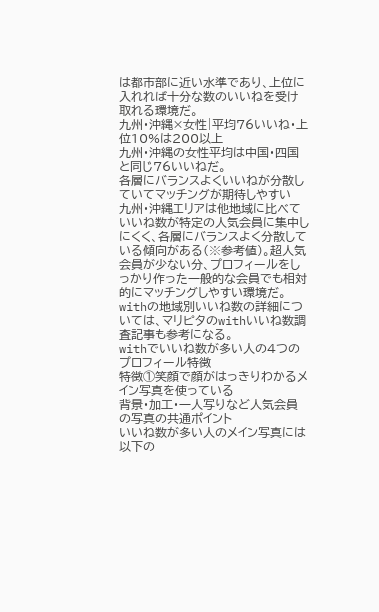は都市部に近い水準であり、上位に入れれば十分な数のいいねを受け取れる環境だ。
九州・沖縄×女性|平均76いいね・上位10%は200以上
九州・沖縄の女性平均は中国・四国と同じ76いいねだ。
各層にバランスよくいいねが分散していてマッチングが期待しやすい
九州・沖縄エリアは他地域に比べていいね数が特定の人気会員に集中しにくく、各層にバランスよく分散している傾向がある(※参考値)。超人気会員が少ない分、プロフィールをしっかり作った一般的な会員でも相対的にマッチングしやすい環境だ。
withの地域別いいね数の詳細については、マリピタのwithいいね数調査記事も参考になる。
withでいいね数が多い人の4つのプロフィール特徴
特徴①笑顔で顔がはっきりわかるメイン写真を使っている
背景・加工・一人写りなど人気会員の写真の共通ポイント
いいね数が多い人のメイン写真には以下の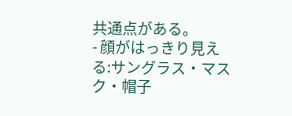共通点がある。
- 顔がはっきり見える:サングラス・マスク・帽子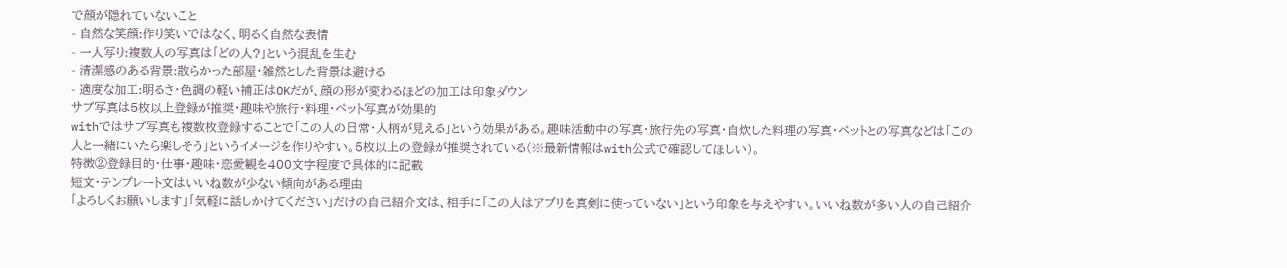で顔が隠れていないこと
- 自然な笑顔:作り笑いではなく、明るく自然な表情
- 一人写り:複数人の写真は「どの人?」という混乱を生む
- 清潔感のある背景:散らかった部屋・雑然とした背景は避ける
- 適度な加工:明るさ・色調の軽い補正はOKだが、顔の形が変わるほどの加工は印象ダウン
サブ写真は5枚以上登録が推奨・趣味や旅行・料理・ペット写真が効果的
withではサブ写真も複数枚登録することで「この人の日常・人柄が見える」という効果がある。趣味活動中の写真・旅行先の写真・自炊した料理の写真・ペットとの写真などは「この人と一緒にいたら楽しそう」というイメージを作りやすい。5枚以上の登録が推奨されている(※最新情報はwith公式で確認してほしい)。
特徴②登録目的・仕事・趣味・恋愛観を400文字程度で具体的に記載
短文・テンプレート文はいいね数が少ない傾向がある理由
「よろしくお願いします」「気軽に話しかけてください」だけの自己紹介文は、相手に「この人はアプリを真剣に使っていない」という印象を与えやすい。いいね数が多い人の自己紹介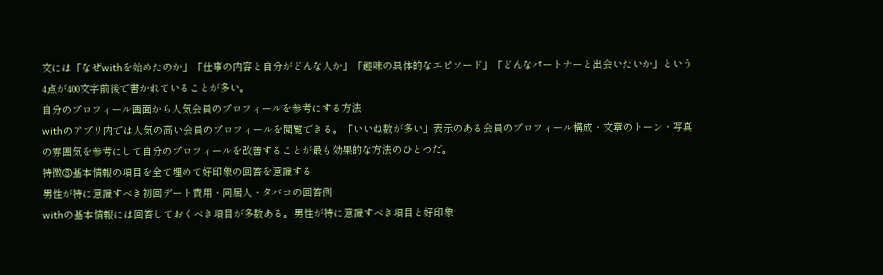文には「なぜwithを始めたのか」「仕事の内容と自分がどんな人か」「趣味の具体的なエピソード」「どんなパートナーと出会いたいか」という4点が400文字前後で書かれていることが多い。
自分のプロフィール画面から人気会員のプロフィールを参考にする方法
withのアプリ内では人気の高い会員のプロフィールを閲覧できる。「いいね数が多い」表示のある会員のプロフィール構成・文章のトーン・写真の雰囲気を参考にして自分のプロフィールを改善することが最も効果的な方法のひとつだ。
特徴③基本情報の項目を全て埋めて好印象の回答を意識する
男性が特に意識すべき初回デート費用・同居人・タバコの回答例
withの基本情報には回答しておくべき項目が多数ある。男性が特に意識すべき項目と好印象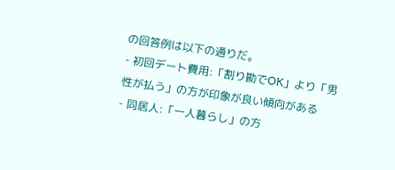の回答例は以下の通りだ。
- 初回デート費用:「割り勘でOK」より「男性が払う」の方が印象が良い傾向がある
- 同居人:「一人暮らし」の方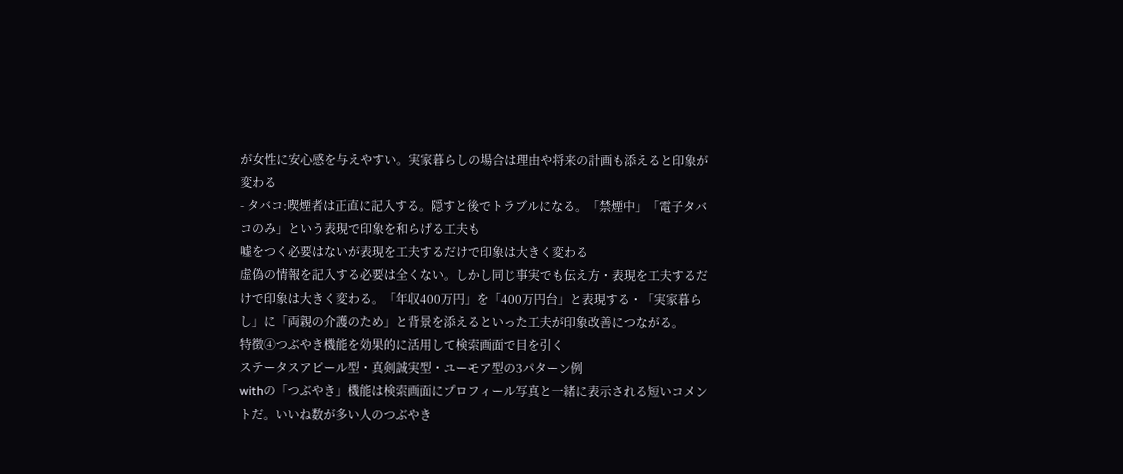が女性に安心感を与えやすい。実家暮らしの場合は理由や将来の計画も添えると印象が変わる
- タバコ:喫煙者は正直に記入する。隠すと後でトラブルになる。「禁煙中」「電子タバコのみ」という表現で印象を和らげる工夫も
嘘をつく必要はないが表現を工夫するだけで印象は大きく変わる
虚偽の情報を記入する必要は全くない。しかし同じ事実でも伝え方・表現を工夫するだけで印象は大きく変わる。「年収400万円」を「400万円台」と表現する・「実家暮らし」に「両親の介護のため」と背景を添えるといった工夫が印象改善につながる。
特徴④つぶやき機能を効果的に活用して検索画面で目を引く
ステータスアピール型・真剣誠実型・ユーモア型の3パターン例
withの「つぶやき」機能は検索画面にプロフィール写真と一緒に表示される短いコメントだ。いいね数が多い人のつぶやき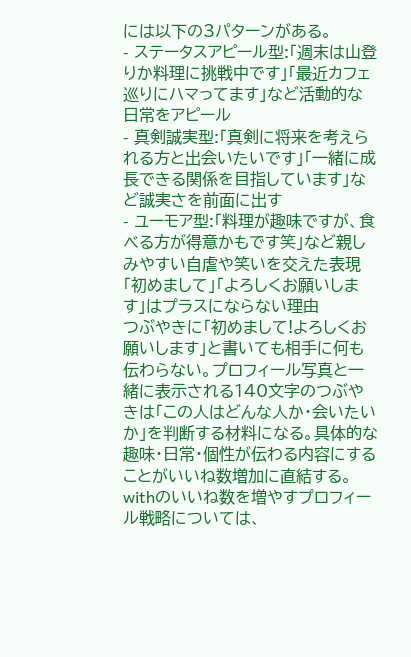には以下の3パターンがある。
- ステータスアピール型:「週末は山登りか料理に挑戦中です」「最近カフェ巡りにハマってます」など活動的な日常をアピール
- 真剣誠実型:「真剣に将来を考えられる方と出会いたいです」「一緒に成長できる関係を目指しています」など誠実さを前面に出す
- ユーモア型:「料理が趣味ですが、食べる方が得意かもです笑」など親しみやすい自虐や笑いを交えた表現
「初めまして」「よろしくお願いします」はプラスにならない理由
つぶやきに「初めまして!よろしくお願いします」と書いても相手に何も伝わらない。プロフィール写真と一緒に表示される140文字のつぶやきは「この人はどんな人か・会いたいか」を判断する材料になる。具体的な趣味・日常・個性が伝わる内容にすることがいいね数増加に直結する。
withのいいね数を増やすプロフィール戦略については、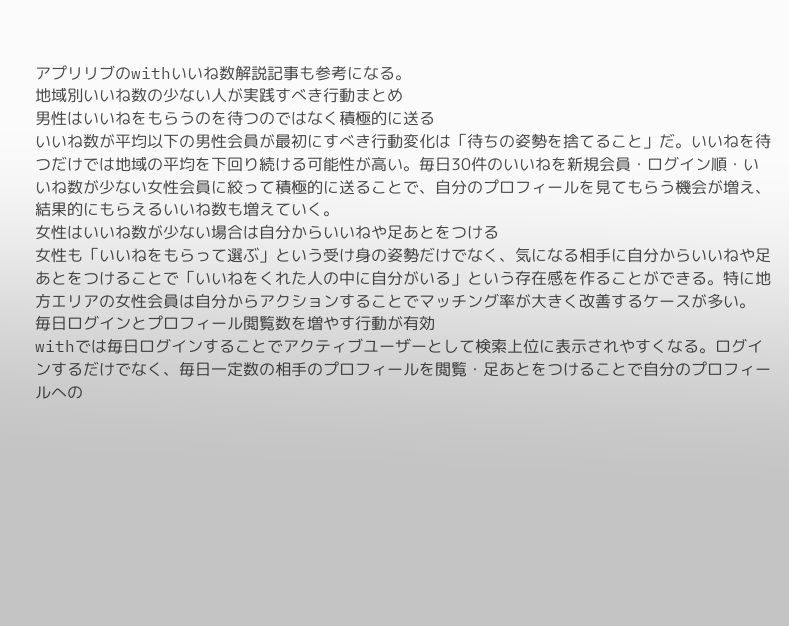アプリリブのwithいいね数解説記事も参考になる。
地域別いいね数の少ない人が実践すべき行動まとめ
男性はいいねをもらうのを待つのではなく積極的に送る
いいね数が平均以下の男性会員が最初にすべき行動変化は「待ちの姿勢を捨てること」だ。いいねを待つだけでは地域の平均を下回り続ける可能性が高い。毎日30件のいいねを新規会員・ログイン順・いいね数が少ない女性会員に絞って積極的に送ることで、自分のプロフィールを見てもらう機会が増え、結果的にもらえるいいね数も増えていく。
女性はいいね数が少ない場合は自分からいいねや足あとをつける
女性も「いいねをもらって選ぶ」という受け身の姿勢だけでなく、気になる相手に自分からいいねや足あとをつけることで「いいねをくれた人の中に自分がいる」という存在感を作ることができる。特に地方エリアの女性会員は自分からアクションすることでマッチング率が大きく改善するケースが多い。
毎日ログインとプロフィール閲覧数を増やす行動が有効
withでは毎日ログインすることでアクティブユーザーとして検索上位に表示されやすくなる。ログインするだけでなく、毎日一定数の相手のプロフィールを閲覧・足あとをつけることで自分のプロフィールへの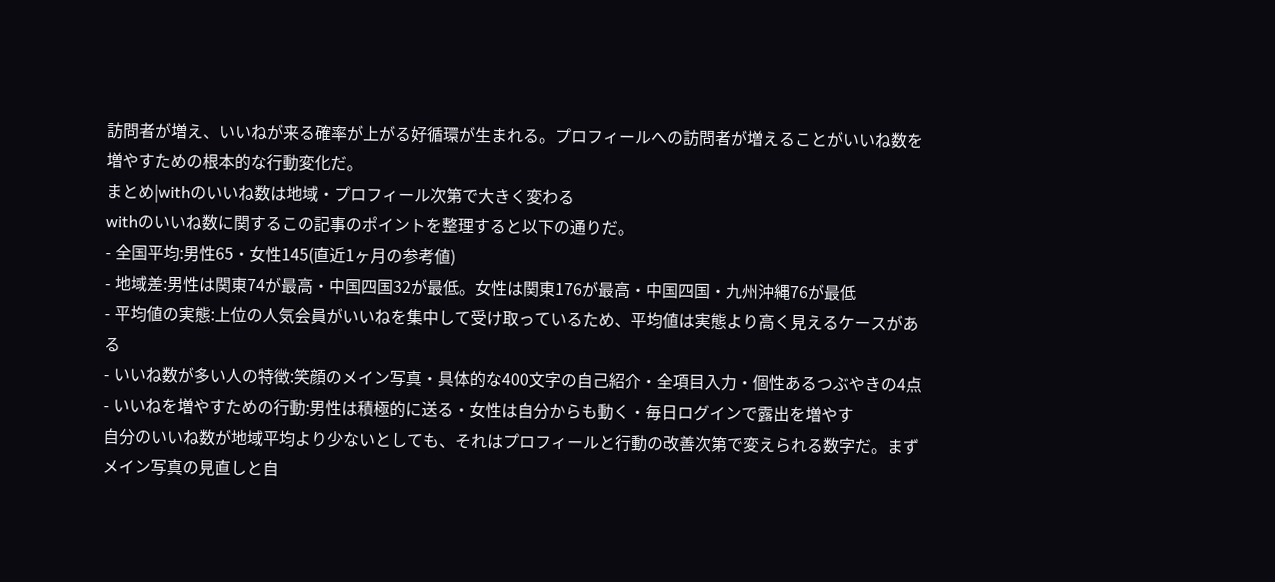訪問者が増え、いいねが来る確率が上がる好循環が生まれる。プロフィールへの訪問者が増えることがいいね数を増やすための根本的な行動変化だ。
まとめ|withのいいね数は地域・プロフィール次第で大きく変わる
withのいいね数に関するこの記事のポイントを整理すると以下の通りだ。
- 全国平均:男性65・女性145(直近1ヶ月の参考値)
- 地域差:男性は関東74が最高・中国四国32が最低。女性は関東176が最高・中国四国・九州沖縄76が最低
- 平均値の実態:上位の人気会員がいいねを集中して受け取っているため、平均値は実態より高く見えるケースがある
- いいね数が多い人の特徴:笑顔のメイン写真・具体的な400文字の自己紹介・全項目入力・個性あるつぶやきの4点
- いいねを増やすための行動:男性は積極的に送る・女性は自分からも動く・毎日ログインで露出を増やす
自分のいいね数が地域平均より少ないとしても、それはプロフィールと行動の改善次第で変えられる数字だ。まずメイン写真の見直しと自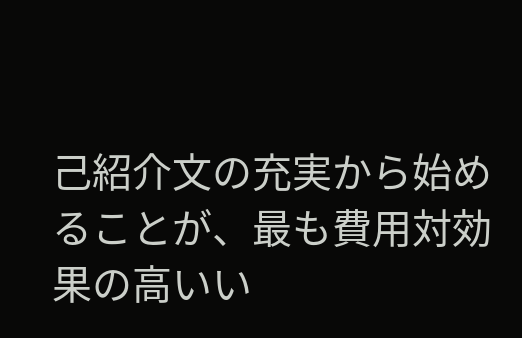己紹介文の充実から始めることが、最も費用対効果の高いい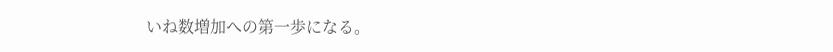いね数増加への第一歩になる。